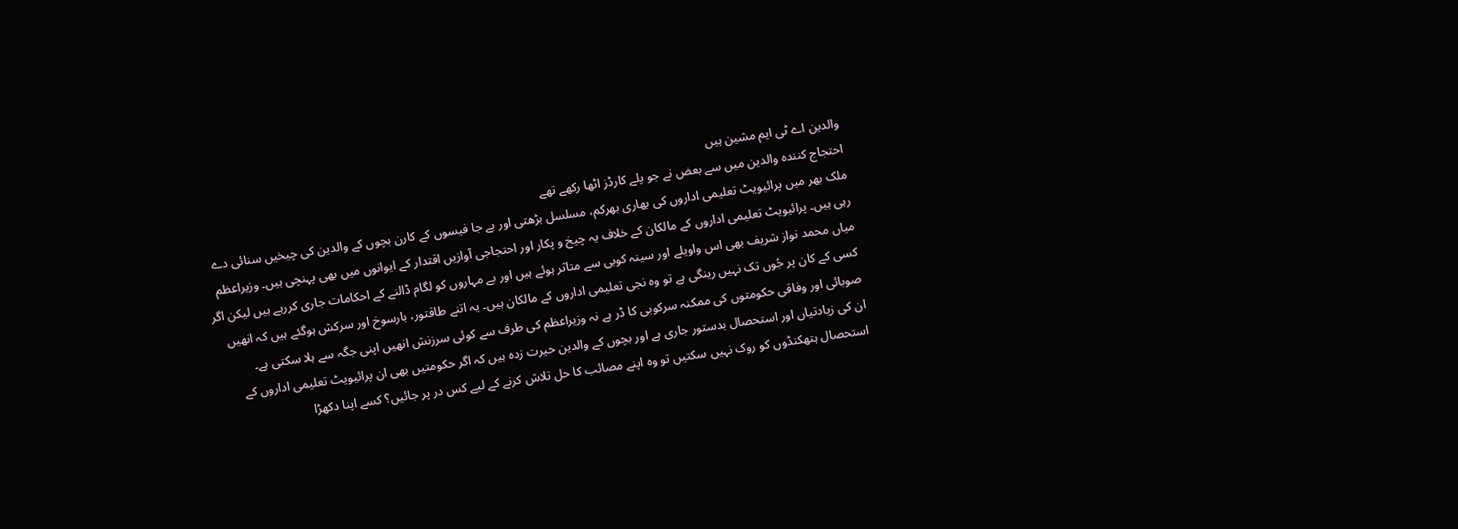والدین اے ٹی ایم مشین ہیں
احتجاج کنندہ والدین میں سے بعض نے جو پلے کارڈز اٹھا رکھے تھے
ملک بھر میں پرائیویٹ تعلیمی اداروں کی بھاری بھرکم، مسلسل بڑھتی اور بے جا فیسوں کے کارن بچوں کے والدین کی چیخیں سنائی دے رہی ہیں۔ پرائیویٹ تعلیمی اداروں کے مالکان کے خلاف یہ چیخ و پکار اور احتجاجی آوازیں اقتدار کے ایوانوں میں بھی پہنچی ہیں۔ وزیراعظم میاں محمد نواز شریف بھی اس واویلے اور سینہ کوبی سے متاثر ہوئے ہیں اور بے مہاروں کو لگام ڈالنے کے احکامات جاری کررہے ہیں لیکن اگر کسی کے کان پر جُوں تک نہیں رینگی ہے تو وہ نجی تعلیمی اداروں کے مالکان ہیں۔ یہ اتنے طاقتور، بارسوخ اور سرکش ہوگئے ہیں کہ انھیں صوبائی اور وفاقی حکومتوں کی ممکنہ سرکوبی کا ڈر ہے نہ وزیراعظم کی طرف سے کوئی سرزنش انھیں اپنی جگہ سے ہلا سکتی ہے۔
ان کی زیادتیاں اور استحصال بدستور جاری ہے اور بچوں کے والدین حیرت زدہ ہیں کہ اگر حکومتیں بھی ان پرائیویٹ تعلیمی اداروں کے استحصال ہتھکنڈوں کو روک نہیں سکتیں تو وہ اپنے مصائب کا حل تلاش کرنے کے لیے کس در پر جائیں؟ کسے اپنا دکھڑا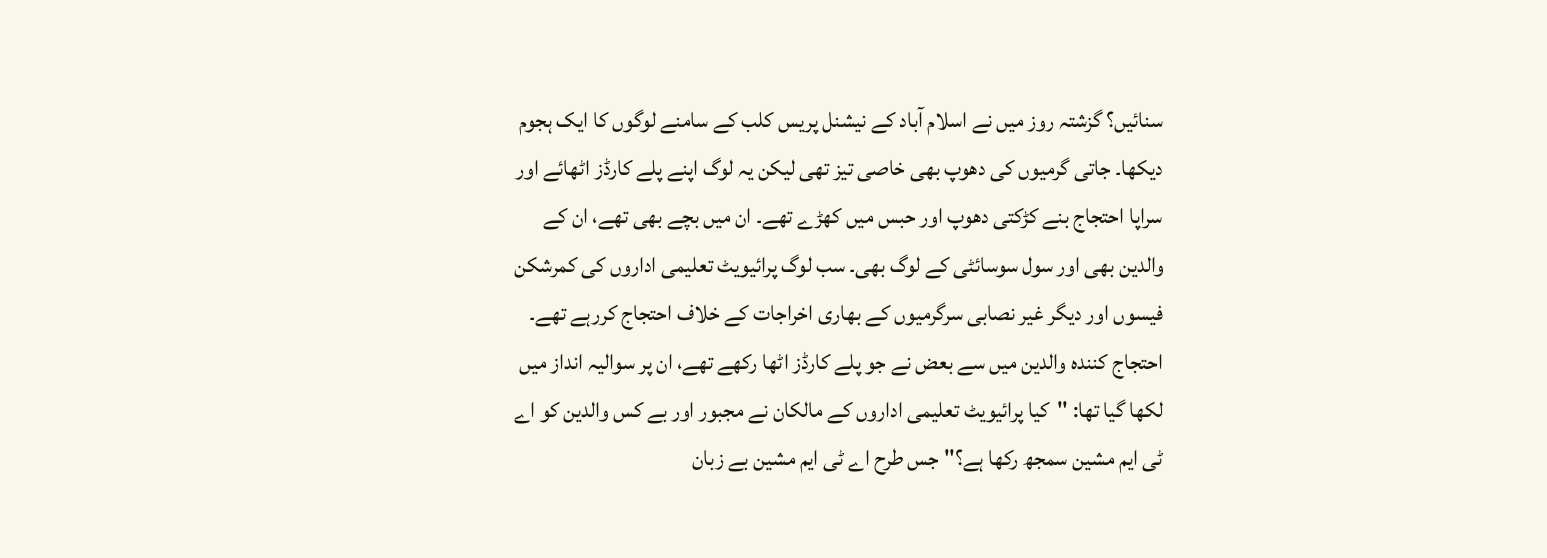سنائیں؟ گزشتہ روز میں نے اسلام آباد کے نیشنل پریس کلب کے سامنے لوگوں کا ایک ہجوم دیکھا۔ جاتی گرمیوں کی دھوپ بھی خاصی تیز تھی لیکن یہ لوگ اپنے پلے کارڈز اٹھائے اور سراپا احتجاج بنے کڑکتی دھوپ اور حبس میں کھڑے تھے۔ ان میں بچے بھی تھے، ان کے والدین بھی اور سول سوسائٹی کے لوگ بھی۔ سب لوگ پرائیویٹ تعلیمی اداروں کی کمرشکن فیسوں اور دیگر غیر نصابی سرگرمیوں کے بھاری اخراجات کے خلاف احتجاج کررہے تھے۔
احتجاج کنندہ والدین میں سے بعض نے جو پلے کارڈز اٹھا رکھے تھے، ان پر سوالیہ انداز میں لکھا گیا تھا: ''کیا پرائیویٹ تعلیمی اداروں کے مالکان نے مجبور اور بے کس والدین کو اے ٹی ایم مشین سمجھ رکھا ہے؟'' جس طرح اے ٹی ایم مشین بے زبان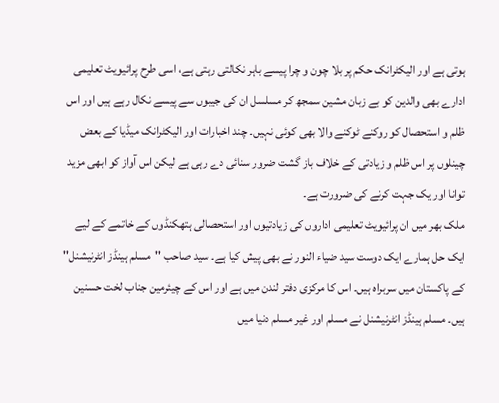ہوتی ہے اور الیکٹرانک حکم پر بلا چون و چرا پیسے باہر نکالتی رہتی ہے، اسی طرح پرائیویٹ تعلیمی ادارے بھی والدین کو بے زبان مشین سمجھ کر مسلسل ان کی جیبوں سے پیسے نکال رہے ہیں اور اس ظلم و استحصال کو روکنے ٹوکنے والا بھی کوئی نہیں۔ چند اخبارات اور الیکٹرانک میڈیا کے بعض چینلوں پر اس ظلم و زیادتی کے خلاف باز گشت ضرور سنائی دے رہی ہے لیکن اس آواز کو ابھی مزید توانا اور یک جہت کرنے کی ضرورت ہے۔
ملک بھر میں ان پرائیویٹ تعلیمی اداروں کی زیادتیوں اور استحصالی ہتھکنڈوں کے خاتمے کے لیے ایک حل ہمارے ایک دوست سید ضیاء النور نے بھی پیش کیا ہے۔ سید صاحب ''مسلم ہینڈز انٹرنیشنل'' کے پاکستان میں سربراہ ہیں۔ اس کا مرکزی دفتر لندن میں ہے اور اس کے چیئرمین جناب لخت حسنین ہیں۔ مسلم ہینڈز انٹرنیشنل نے مسلم اور غیر مسلم دنیا میں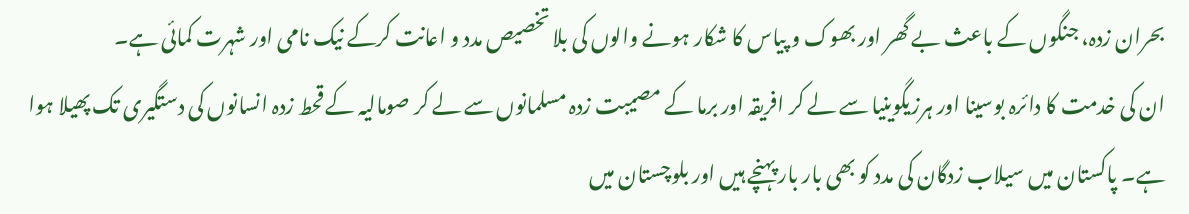بحران زدہ، جنگوں کے باعث بے گھر اور بھوک و پیاس کا شکار ہونے والوں کی بلا تخصیص مدد و اعانت کرکے نیک نامی اور شہرت کمائی ہے۔
ان کی خدمت کا دائرہ بوسینا اور ہرزیگوینیا سے لے کر افریقہ اور برما کے مصیبت زدہ مسلمانوں سے لے کر صومالیہ کے قحط زدہ انسانوں کی دستگیری تک پھیلا ہوا ہے۔ پاکستان میں سیلاب زدگان کی مدد کو بھی بار بار پہنچے ہیں اور بلوچستان میں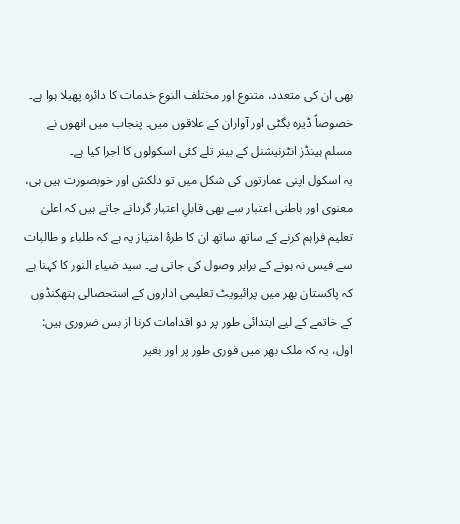بھی ان کی متعدد، متنوع اور مختلف النوع خدمات کا دائرہ پھیلا ہوا ہے۔ خصوصاً ڈیرہ بگٹی اور آواران کے علاقوں میں۔ پنجاب میں انھوں نے مسلم ہینڈز انٹرنیشنل کے بینر تلے کئی اسکولوں کا اجرا کیا ہے۔
یہ اسکول اپنی عمارتوں کی شکل میں تو دلکش اور خوبصورت ہیں ہی، معنوی اور باطنی اعتبار سے بھی قابلِ اعتبار گردانے جاتے ہیں کہ اعلیٰ تعلیم فراہم کرنے کے ساتھ ساتھ ان کا طرۂ امتیاز یہ ہے کہ طلباء و طالبات سے فیس نہ ہونے کے برابر وصول کی جاتی ہے۔ سید ضیاء النور کا کہنا ہے کہ پاکستان بھر میں پرائیویٹ تعلیمی اداروں کے استحصالی ہتھکنڈوں کے خاتمے کے لیے ابتدائی طور پر دو اقدامات کرنا از بس ضروری ہیں: اول، یہ کہ ملک بھر میں فوری طور پر اور بغیر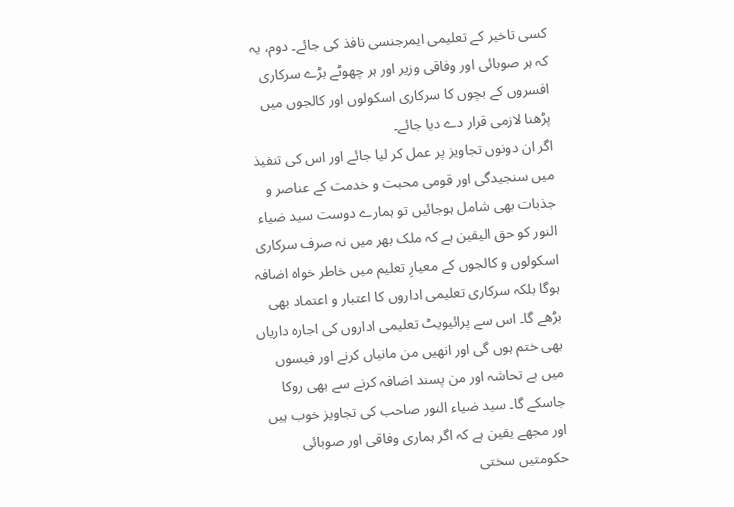کسی تاخیر کے تعلیمی ایمرجنسی نافذ کی جائے۔ دوم، یہ کہ ہر صوبائی اور وفاقی وزیر اور ہر چھوٹے بڑے سرکاری افسروں کے بچوں کا سرکاری اسکولوں اور کالجوں میں پڑھنا لازمی قرار دے دیا جائے۔
اگر ان دونوں تجاویز پر عمل کر لیا جائے اور اس کی تنفیذ میں سنجیدگی اور قومی محبت و خدمت کے عناصر و جذبات بھی شامل ہوجائیں تو ہمارے دوست سید ضیاء النور کو حق الیقین ہے کہ ملک بھر میں نہ صرف سرکاری اسکولوں و کالجوں کے معیارِ تعلیم میں خاطر خواہ اضافہ ہوگا بلکہ سرکاری تعلیمی اداروں کا اعتبار و اعتماد بھی بڑھے گا۔ اس سے پرائیویٹ تعلیمی اداروں کی اجارہ داریاں بھی ختم ہوں گی اور انھیں من مانیاں کرنے اور فیسوں میں بے تحاشہ اور من پسند اضافہ کرنے سے بھی روکا جاسکے گا۔ سید ضیاء النور صاحب کی تجاویز خوب ہیں اور مجھے یقین ہے کہ اگر ہماری وفاقی اور صوبائی حکومتیں سختی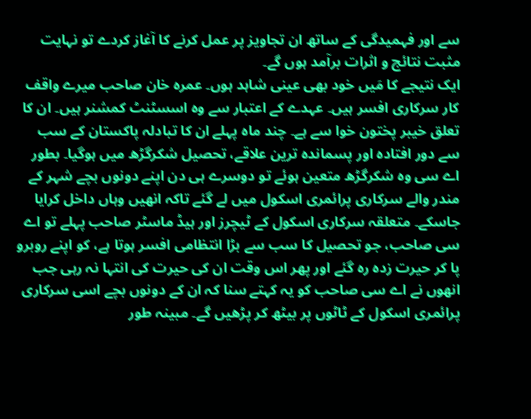سے اور فہمیدگی کے ساتھ ان تجاویز پر عمل کرنے کا آغاز کردے تو نہایت مثبت نتائج و اثرات برآمد ہوں گے۔
ایک نتیجے کا مَیں خود بھی عینی شاہد ہوں۔ عمرہ خان صاحب میرے واقف کار سرکاری افسر ہیں۔ عہدے کے اعتبار سے وہ اسسٹنٹ کمشنر ہیں۔ ان کا تعلق خیبر پختون خوا سے ہے۔ چند ماہ پہلے ان کا تبادلہ پاکستان کے سب سے دور افتادہ اور پسماندہ ترین علاقے، تحصیل شکرگڑھ میں ہوگیا۔ بطور اے سی وہ شکرگڑھ متعین ہوئے تو دوسرے ہی دن اپنے دونوں بچے شہر کے مندر والے سرکاری پرائمری اسکول میں لے گئے تاکہ انھیں وہاں داخل کرایا جاسکے۔ متعلقہ سرکاری اسکول کے ٹیچرز اور ہیڈ ماسٹر صاحب پہلے تو اے سی صاحب، جو تحصیل کا سب سے بڑا انتظامی افسر ہوتا ہے، کو اپنے روبرو پا کر حیرت زدہ رہ گئے اور پھر اس وقت ان کی حیرت کی انتہا نہ رہی جب انھوں نے اے سی صاحب کو یہ کہتے سنا کہ ان کے دونوں بچے اسی سرکاری پرائمری اسکول کے ٹاٹوں پر بیٹھ کر پڑھیں گے۔ مبینہ طور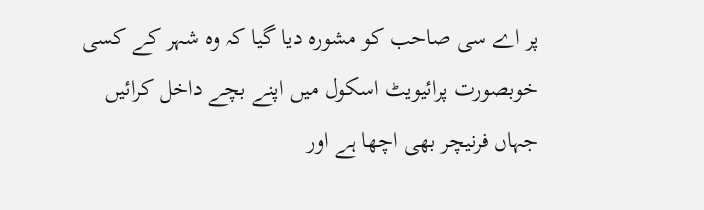پر اے سی صاحب کو مشورہ دیا گیا کہ وہ شہر کے کسی خوبصورت پرائیویٹ اسکول میں اپنے بچے داخل کرائیں جہاں فرنیچر بھی اچھا ہے اور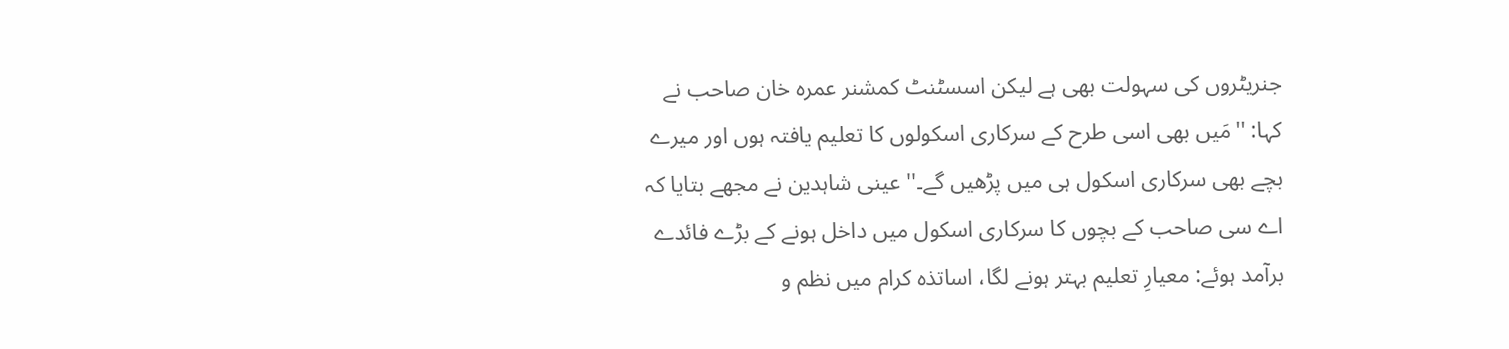جنریٹروں کی سہولت بھی ہے لیکن اسسٹنٹ کمشنر عمرہ خان صاحب نے کہا: ''مَیں بھی اسی طرح کے سرکاری اسکولوں کا تعلیم یافتہ ہوں اور میرے بچے بھی سرکاری اسکول ہی میں پڑھیں گے۔'' عینی شاہدین نے مجھے بتایا کہ اے سی صاحب کے بچوں کا سرکاری اسکول میں داخل ہونے کے بڑے فائدے برآمد ہوئے: معیارِ تعلیم بہتر ہونے لگا، اساتذہ کرام میں نظم و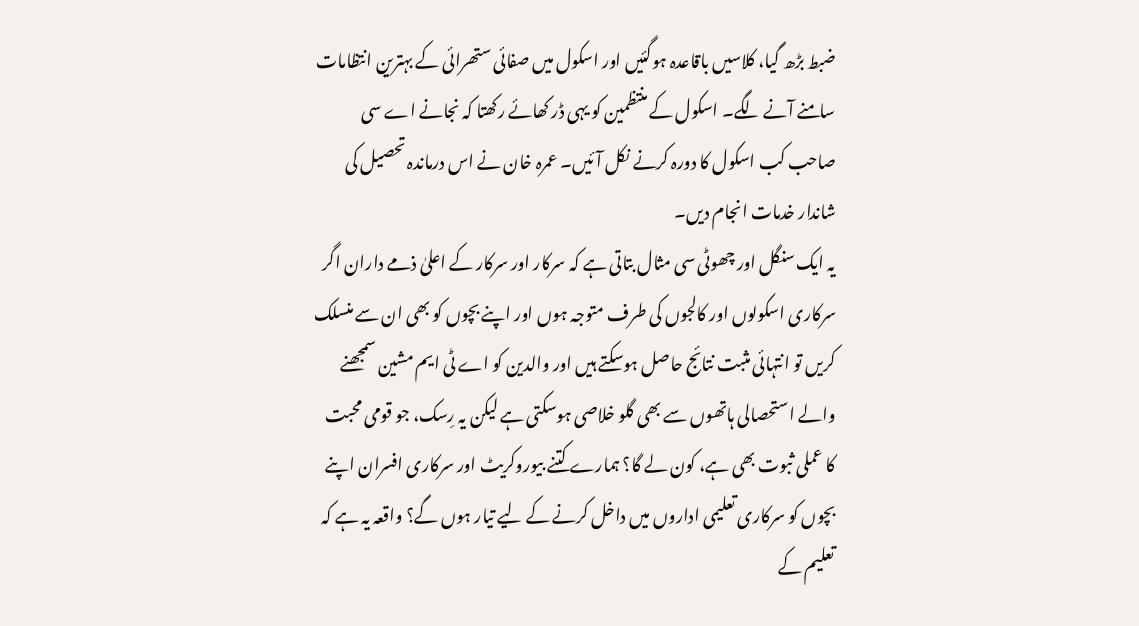ضبط بڑھ گیا، کلاسیں باقاعدہ ہوگئیں اور اسکول میں صفائی ستھرائی کے بہترین انتظامات سامنے آنے لگے۔ اسکول کے منتظمین کو یہی ڈر کھائے رکھتا کہ نجانے اے سی صاحب کب اسکول کا دورہ کرنے نکل آئیں۔ عمرہ خان نے اس درماندہ تحصیل کی شاندار خدمات انجام دیں۔
یہ ایک سنگل اور چھوٹی سی مثال بتاتی ہے کہ سرکار اور سرکار کے اعلیٰ ذمے داران اگر سرکاری اسکولوں اور کالجوں کی طرف متوجہ ہوں اور اپنے بچوں کو بھی ان سے منسلک کریں تو انتہائی مثبت نتائج حاصل ہوسکتے ہیں اور والدین کو اے ٹی ایم مشین سمجھنے والے استحصالی ہاتھوں سے بھی گلو خلاصی ہوسکتی ہے لیکن یہ رِسک، جو قومی محبت کا عملی ثبوت بھی ہے، کون لے گا؟ ہمارے کتنے بیوروکریٹ اور سرکاری افسران اپنے بچوں کو سرکاری تعلیمی اداروں میں داخل کرنے کے لیے تیار ہوں گے؟ واقعہ یہ ہے کہ تعلیم کے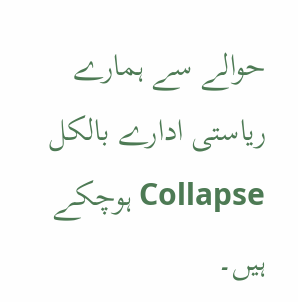حوالے سے ہمارے ریاستی ادارے بالکل Collapse ہوچکے ہیں۔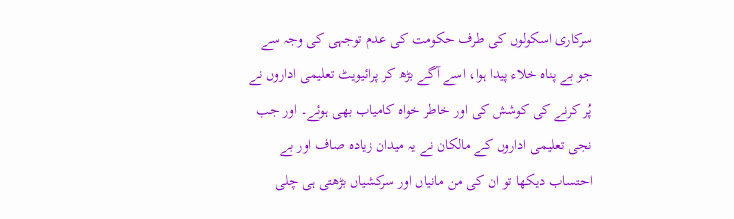سرکاری اسکولوں کی طرف حکومت کی عدم توجہی کی وجہ سے جو بے پناہ خلاء پیدا ہوا، اسے آگے بڑھ کر پرائیویٹ تعلیمی اداروں نے پُر کرنے کی کوشش کی اور خاطر خواہ کامیاب بھی ہوئے۔ اور جب نجی تعلیمی اداروں کے مالکان نے یہ میدان زیادہ صاف اور بے احتساب دیکھا تو ان کی من مانیاں اور سرکشیاں بڑھتی ہی چلی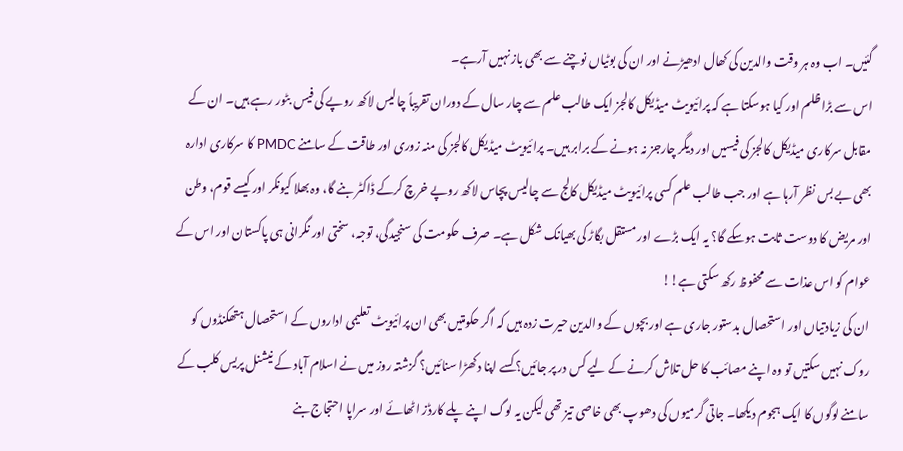گئیں۔ اب وہ ہر وقت والدین کی کھال ادھیڑنے اور ان کی بوٹیاں نوچنے سے بھی باز نہیں آرہے۔
اس سے بڑا ظلم اور کیا ہوسکتا ہے کہ پرائیویٹ میڈیکل کالجز ایک طالب علم سے چار سال کے دوران تقریباً چالیس لاکھ روپے کی فیس بٹور رہے ہیں۔ ان کے مقابل سرکاری میڈیکل کالجز کی فیسیں اور دیگر چارجز نہ ہونے کے برابر ہیں۔ پرائیویٹ میڈیکل کالجز کی منہ زوری اور طاقت کے سامنے PMDC کا سرکاری ادارہ بھی بے بس نظر آرہا ہے اور جب طالب علم کسی پرائیویٹ میڈیکل کالج سے چالیس پچاس لاکھ روپے خرچ کرکے ڈاکٹر بنے گا، وہ بھلا کیونکر اور کیسے قوم، وطن اور مریض کا دوست ثابت ہوسکے گا؟ یہ ایک بڑے اور مستقل بگاڑ کی بھیانک شکل ہے۔ صرف حکومت کی سنجیدگی، توجہ، سختی اور نگرانی ہی پاکستان اور اس کے عوام کو اس عذات سے محفوظ رکھ سکتی ہے!!
ان کی زیادتیاں اور استحصال بدستور جاری ہے اور بچوں کے والدین حیرت زدہ ہیں کہ اگر حکومتیں بھی ان پرائیویٹ تعلیمی اداروں کے استحصال ہتھکنڈوں کو روک نہیں سکتیں تو وہ اپنے مصائب کا حل تلاش کرنے کے لیے کس در پر جائیں؟ کسے اپنا دکھڑا سنائیں؟ گزشتہ روز میں نے اسلام آباد کے نیشنل پریس کلب کے سامنے لوگوں کا ایک ہجوم دیکھا۔ جاتی گرمیوں کی دھوپ بھی خاصی تیز تھی لیکن یہ لوگ اپنے پلے کارڈز اٹھائے اور سراپا احتجاج بنے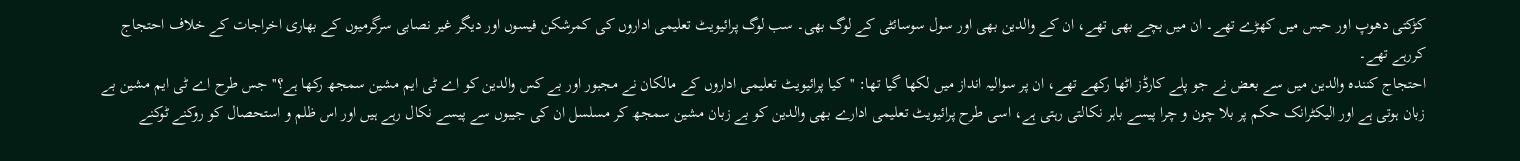کڑکتی دھوپ اور حبس میں کھڑے تھے۔ ان میں بچے بھی تھے، ان کے والدین بھی اور سول سوسائٹی کے لوگ بھی۔ سب لوگ پرائیویٹ تعلیمی اداروں کی کمرشکن فیسوں اور دیگر غیر نصابی سرگرمیوں کے بھاری اخراجات کے خلاف احتجاج کررہے تھے۔
احتجاج کنندہ والدین میں سے بعض نے جو پلے کارڈز اٹھا رکھے تھے، ان پر سوالیہ انداز میں لکھا گیا تھا: ''کیا پرائیویٹ تعلیمی اداروں کے مالکان نے مجبور اور بے کس والدین کو اے ٹی ایم مشین سمجھ رکھا ہے؟'' جس طرح اے ٹی ایم مشین بے زبان ہوتی ہے اور الیکٹرانک حکم پر بلا چون و چرا پیسے باہر نکالتی رہتی ہے، اسی طرح پرائیویٹ تعلیمی ادارے بھی والدین کو بے زبان مشین سمجھ کر مسلسل ان کی جیبوں سے پیسے نکال رہے ہیں اور اس ظلم و استحصال کو روکنے ٹوکنے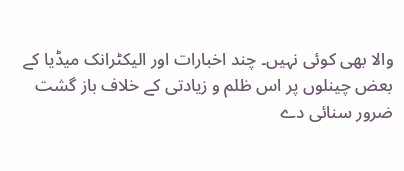والا بھی کوئی نہیں۔ چند اخبارات اور الیکٹرانک میڈیا کے بعض چینلوں پر اس ظلم و زیادتی کے خلاف باز گشت ضرور سنائی دے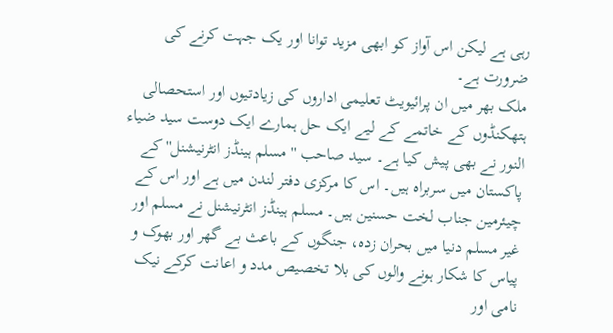رہی ہے لیکن اس آواز کو ابھی مزید توانا اور یک جہت کرنے کی ضرورت ہے۔
ملک بھر میں ان پرائیویٹ تعلیمی اداروں کی زیادتیوں اور استحصالی ہتھکنڈوں کے خاتمے کے لیے ایک حل ہمارے ایک دوست سید ضیاء النور نے بھی پیش کیا ہے۔ سید صاحب ''مسلم ہینڈز انٹرنیشنل'' کے پاکستان میں سربراہ ہیں۔ اس کا مرکزی دفتر لندن میں ہے اور اس کے چیئرمین جناب لخت حسنین ہیں۔ مسلم ہینڈز انٹرنیشنل نے مسلم اور غیر مسلم دنیا میں بحران زدہ، جنگوں کے باعث بے گھر اور بھوک و پیاس کا شکار ہونے والوں کی بلا تخصیص مدد و اعانت کرکے نیک نامی اور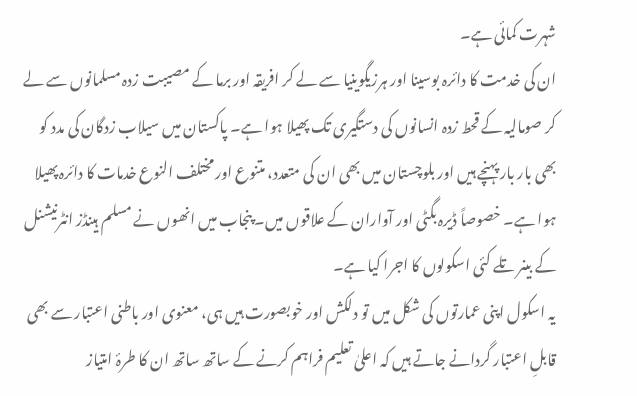شہرت کمائی ہے۔
ان کی خدمت کا دائرہ بوسینا اور ہرزیگوینیا سے لے کر افریقہ اور برما کے مصیبت زدہ مسلمانوں سے لے کر صومالیہ کے قحط زدہ انسانوں کی دستگیری تک پھیلا ہوا ہے۔ پاکستان میں سیلاب زدگان کی مدد کو بھی بار بار پہنچے ہیں اور بلوچستان میں بھی ان کی متعدد، متنوع اور مختلف النوع خدمات کا دائرہ پھیلا ہوا ہے۔ خصوصاً ڈیرہ بگٹی اور آواران کے علاقوں میں۔ پنجاب میں انھوں نے مسلم ہینڈز انٹرنیشنل کے بینر تلے کئی اسکولوں کا اجرا کیا ہے۔
یہ اسکول اپنی عمارتوں کی شکل میں تو دلکش اور خوبصورت ہیں ہی، معنوی اور باطنی اعتبار سے بھی قابلِ اعتبار گردانے جاتے ہیں کہ اعلیٰ تعلیم فراہم کرنے کے ساتھ ساتھ ان کا طرۂ امتیاز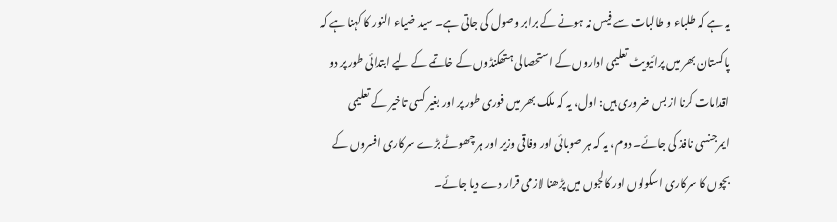یہ ہے کہ طلباء و طالبات سے فیس نہ ہونے کے برابر وصول کی جاتی ہے۔ سید ضیاء النور کا کہنا ہے کہ پاکستان بھر میں پرائیویٹ تعلیمی اداروں کے استحصالی ہتھکنڈوں کے خاتمے کے لیے ابتدائی طور پر دو اقدامات کرنا از بس ضروری ہیں: اول، یہ کہ ملک بھر میں فوری طور پر اور بغیر کسی تاخیر کے تعلیمی ایمرجنسی نافذ کی جائے۔ دوم، یہ کہ ہر صوبائی اور وفاقی وزیر اور ہر چھوٹے بڑے سرکاری افسروں کے بچوں کا سرکاری اسکولوں اور کالجوں میں پڑھنا لازمی قرار دے دیا جائے۔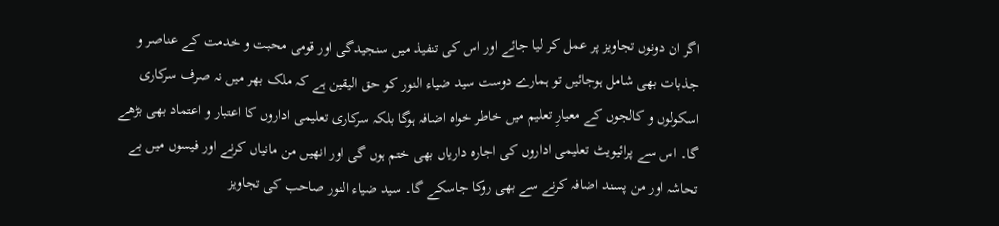اگر ان دونوں تجاویز پر عمل کر لیا جائے اور اس کی تنفیذ میں سنجیدگی اور قومی محبت و خدمت کے عناصر و جذبات بھی شامل ہوجائیں تو ہمارے دوست سید ضیاء النور کو حق الیقین ہے کہ ملک بھر میں نہ صرف سرکاری اسکولوں و کالجوں کے معیارِ تعلیم میں خاطر خواہ اضافہ ہوگا بلکہ سرکاری تعلیمی اداروں کا اعتبار و اعتماد بھی بڑھے گا۔ اس سے پرائیویٹ تعلیمی اداروں کی اجارہ داریاں بھی ختم ہوں گی اور انھیں من مانیاں کرنے اور فیسوں میں بے تحاشہ اور من پسند اضافہ کرنے سے بھی روکا جاسکے گا۔ سید ضیاء النور صاحب کی تجاویز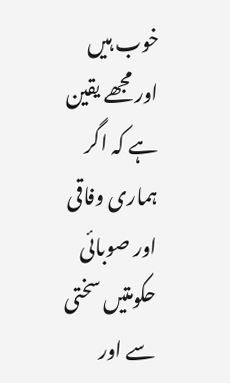خوب ہیں اور مجھے یقین ہے کہ اگر ہماری وفاقی اور صوبائی حکومتیں سختی سے اور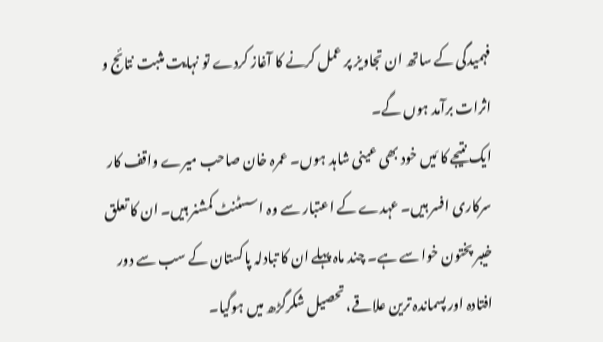فہمیدگی کے ساتھ ان تجاویز پر عمل کرنے کا آغاز کردے تو نہایت مثبت نتائج و اثرات برآمد ہوں گے۔
ایک نتیجے کا مَیں خود بھی عینی شاہد ہوں۔ عمرہ خان صاحب میرے واقف کار سرکاری افسر ہیں۔ عہدے کے اعتبار سے وہ اسسٹنٹ کمشنر ہیں۔ ان کا تعلق خیبر پختون خوا سے ہے۔ چند ماہ پہلے ان کا تبادلہ پاکستان کے سب سے دور افتادہ اور پسماندہ ترین علاقے، تحصیل شکرگڑھ میں ہوگیا۔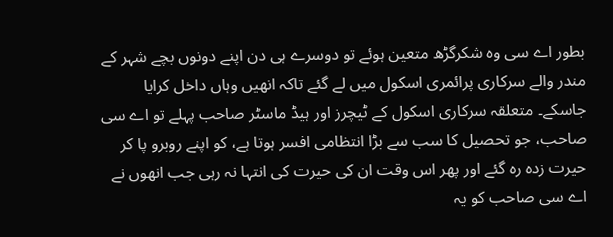بطور اے سی وہ شکرگڑھ متعین ہوئے تو دوسرے ہی دن اپنے دونوں بچے شہر کے مندر والے سرکاری پرائمری اسکول میں لے گئے تاکہ انھیں وہاں داخل کرایا جاسکے۔ متعلقہ سرکاری اسکول کے ٹیچرز اور ہیڈ ماسٹر صاحب پہلے تو اے سی صاحب، جو تحصیل کا سب سے بڑا انتظامی افسر ہوتا ہے، کو اپنے روبرو پا کر حیرت زدہ رہ گئے اور پھر اس وقت ان کی حیرت کی انتہا نہ رہی جب انھوں نے اے سی صاحب کو یہ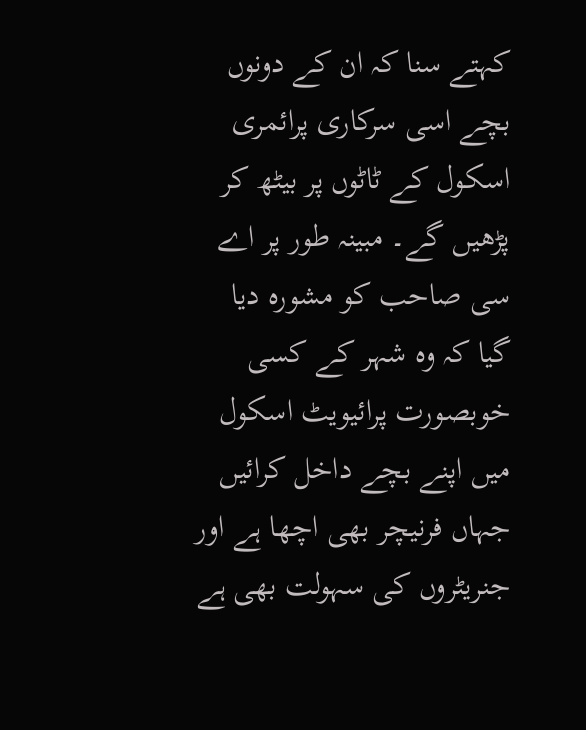کہتے سنا کہ ان کے دونوں بچے اسی سرکاری پرائمری اسکول کے ٹاٹوں پر بیٹھ کر پڑھیں گے۔ مبینہ طور پر اے سی صاحب کو مشورہ دیا گیا کہ وہ شہر کے کسی خوبصورت پرائیویٹ اسکول میں اپنے بچے داخل کرائیں جہاں فرنیچر بھی اچھا ہے اور جنریٹروں کی سہولت بھی ہے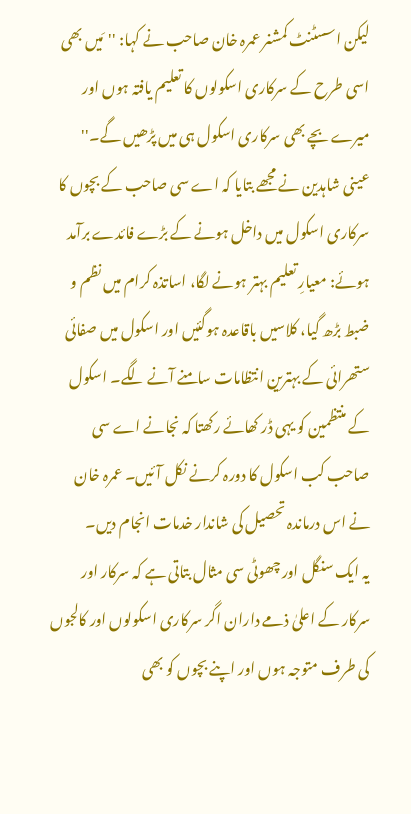لیکن اسسٹنٹ کمشنر عمرہ خان صاحب نے کہا: ''مَیں بھی اسی طرح کے سرکاری اسکولوں کا تعلیم یافتہ ہوں اور میرے بچے بھی سرکاری اسکول ہی میں پڑھیں گے۔'' عینی شاہدین نے مجھے بتایا کہ اے سی صاحب کے بچوں کا سرکاری اسکول میں داخل ہونے کے بڑے فائدے برآمد ہوئے: معیارِ تعلیم بہتر ہونے لگا، اساتذہ کرام میں نظم و ضبط بڑھ گیا، کلاسیں باقاعدہ ہوگئیں اور اسکول میں صفائی ستھرائی کے بہترین انتظامات سامنے آنے لگے۔ اسکول کے منتظمین کو یہی ڈر کھائے رکھتا کہ نجانے اے سی صاحب کب اسکول کا دورہ کرنے نکل آئیں۔ عمرہ خان نے اس درماندہ تحصیل کی شاندار خدمات انجام دیں۔
یہ ایک سنگل اور چھوٹی سی مثال بتاتی ہے کہ سرکار اور سرکار کے اعلیٰ ذمے داران اگر سرکاری اسکولوں اور کالجوں کی طرف متوجہ ہوں اور اپنے بچوں کو بھی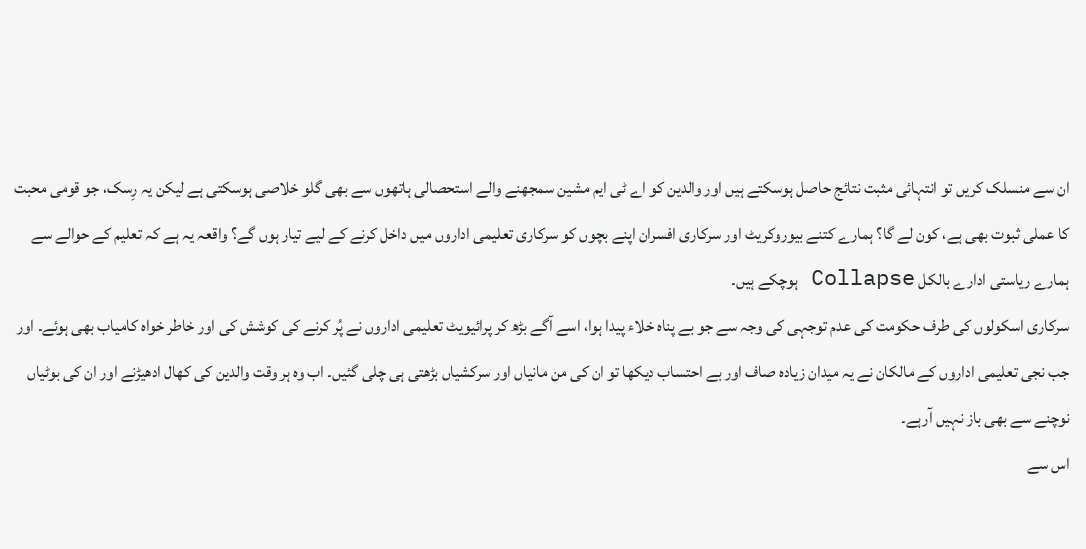ان سے منسلک کریں تو انتہائی مثبت نتائج حاصل ہوسکتے ہیں اور والدین کو اے ٹی ایم مشین سمجھنے والے استحصالی ہاتھوں سے بھی گلو خلاصی ہوسکتی ہے لیکن یہ رِسک، جو قومی محبت کا عملی ثبوت بھی ہے، کون لے گا؟ ہمارے کتنے بیوروکریٹ اور سرکاری افسران اپنے بچوں کو سرکاری تعلیمی اداروں میں داخل کرنے کے لیے تیار ہوں گے؟ واقعہ یہ ہے کہ تعلیم کے حوالے سے ہمارے ریاستی ادارے بالکل Collapse ہوچکے ہیں۔
سرکاری اسکولوں کی طرف حکومت کی عدم توجہی کی وجہ سے جو بے پناہ خلاء پیدا ہوا، اسے آگے بڑھ کر پرائیویٹ تعلیمی اداروں نے پُر کرنے کی کوشش کی اور خاطر خواہ کامیاب بھی ہوئے۔ اور جب نجی تعلیمی اداروں کے مالکان نے یہ میدان زیادہ صاف اور بے احتساب دیکھا تو ان کی من مانیاں اور سرکشیاں بڑھتی ہی چلی گئیں۔ اب وہ ہر وقت والدین کی کھال ادھیڑنے اور ان کی بوٹیاں نوچنے سے بھی باز نہیں آرہے۔
اس سے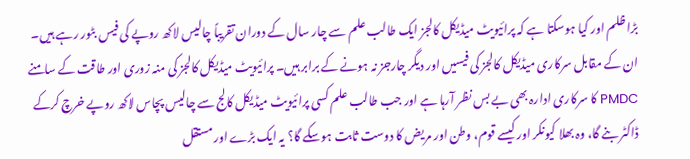بڑا ظلم اور کیا ہوسکتا ہے کہ پرائیویٹ میڈیکل کالجز ایک طالب علم سے چار سال کے دوران تقریباً چالیس لاکھ روپے کی فیس بٹور رہے ہیں۔ ان کے مقابل سرکاری میڈیکل کالجز کی فیسیں اور دیگر چارجز نہ ہونے کے برابر ہیں۔ پرائیویٹ میڈیکل کالجز کی منہ زوری اور طاقت کے سامنے PMDC کا سرکاری ادارہ بھی بے بس نظر آرہا ہے اور جب طالب علم کسی پرائیویٹ میڈیکل کالج سے چالیس پچاس لاکھ روپے خرچ کرکے ڈاکٹر بنے گا، وہ بھلا کیونکر اور کیسے قوم، وطن اور مریض کا دوست ثابت ہوسکے گا؟ یہ ایک بڑے اور مستقل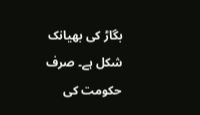بگاڑ کی بھیانک شکل ہے۔ صرف حکومت کی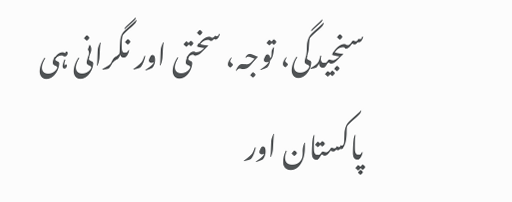سنجیدگی، توجہ، سختی اور نگرانی ہی پاکستان اور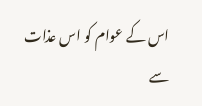اس کے عوام کو اس عذات سے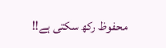محفوظ رکھ سکتی ہے!!